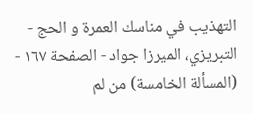التهذيب في مناسك العمرة و الحج - التبريزي، الميرزا جواد - الصفحة ١٦٧ - (المسألة الخامسة) من لم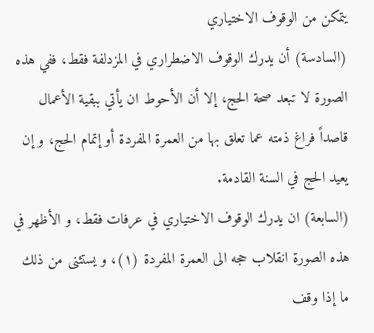يتمكن من الوقوف الاختياري
(السادسة) أن يدرك الوقوف الاضطراري في المزدلفة فقط، ففي هذه الصورة لا تبعد صحة الحج، إلا أن الأحوط ان يأتي ببقية الأعمال قاصداً فراغ ذمته عما تعلق بها من العمرة المفردة أو إتمام الحج، و إن يعيد الحج في السنة القادمة.
(السابعة) ان يدرك الوقوف الاختياري في عرفات فقط، و الأظهر في هذه الصورة انقلاب حجه الى العمرة المفردة (١)، و يستثنى من ذلك ما إذا وقف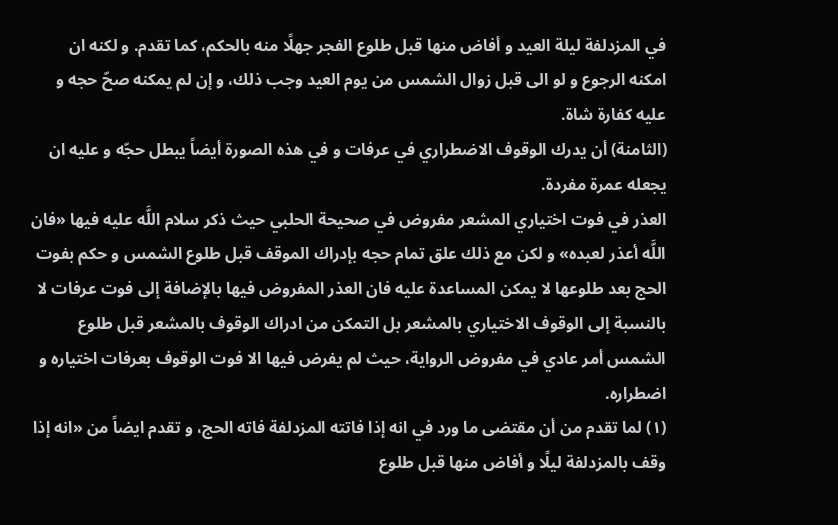في المزدلفة ليلة العيد و أفاض منها قبل طلوع الفجر جهلًا منه بالحكم، كما تقدم. و لكنه ان امكنه الرجوع و لو الى قبل زوال الشمس من يوم العيد وجب ذلك، و إن لم يمكنه صحّ حجه و عليه كفارة شاة.
(الثامنة) أن يدرك الوقوف الاضطراري في عرفات و في هذه الصورة أيضاً يبطل حجّه و عليه ان يجعله عمرة مفردة.
العذر في فوت اختياري المشعر مفروض في صحيحة الحلبي حيث ذكر سلام اللَّه عليه فيها «فان اللَّه أعذر لعبده» و لكن مع ذلك علق تمام حجه بإدراك الموقف قبل طلوع الشمس و حكم بفوت الحج بعد طلوعها لا يمكن المساعدة عليه فان العذر المفروض فيها بالإضافة إلى فوت عرفات لا بالنسبة إلى الوقوف الاختياري بالمشعر بل التمكن من ادراك الوقوف بالمشعر قبل طلوع الشمس أمر عادي في مفروض الرواية، حيث لم يفرض فيها الا فوت الوقوف بعرفات اختياره و اضطراره.
(١) لما تقدم من أن مقتضى ما ورد في انه إذا فاتته المزدلفة فاته الحج، و تقدم ايضاً من «انه إذا وقف بالمزدلفة ليلًا و أفاض منها قبل طلوع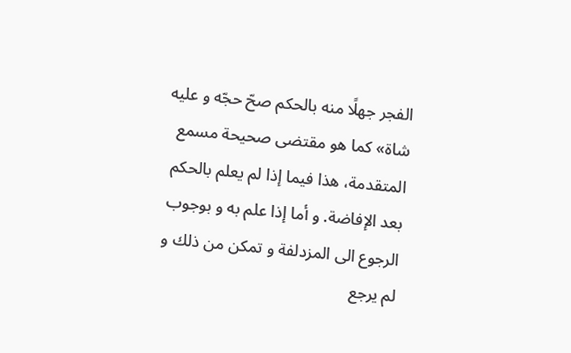الفجر جهلًا منه بالحكم صحّ حجّه و عليه شاة» كما هو مقتضى صحيحة مسمع المتقدمة، هذا فيما إذا لم يعلم بالحكم بعد الإفاضة. و أما إذا علم به و بوجوب الرجوع الى المزدلفة و تمكن من ذلك و لم يرجع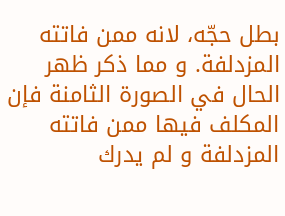بطل حجّه، لانه ممن فاتته المزدلفة. و مما ذكر ظهر الحال في الصورة الثامنة فإن المكلف فيها ممن فاتته المزدلفة و لم يدرك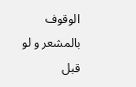الوقوف بالمشعر و لو قبل